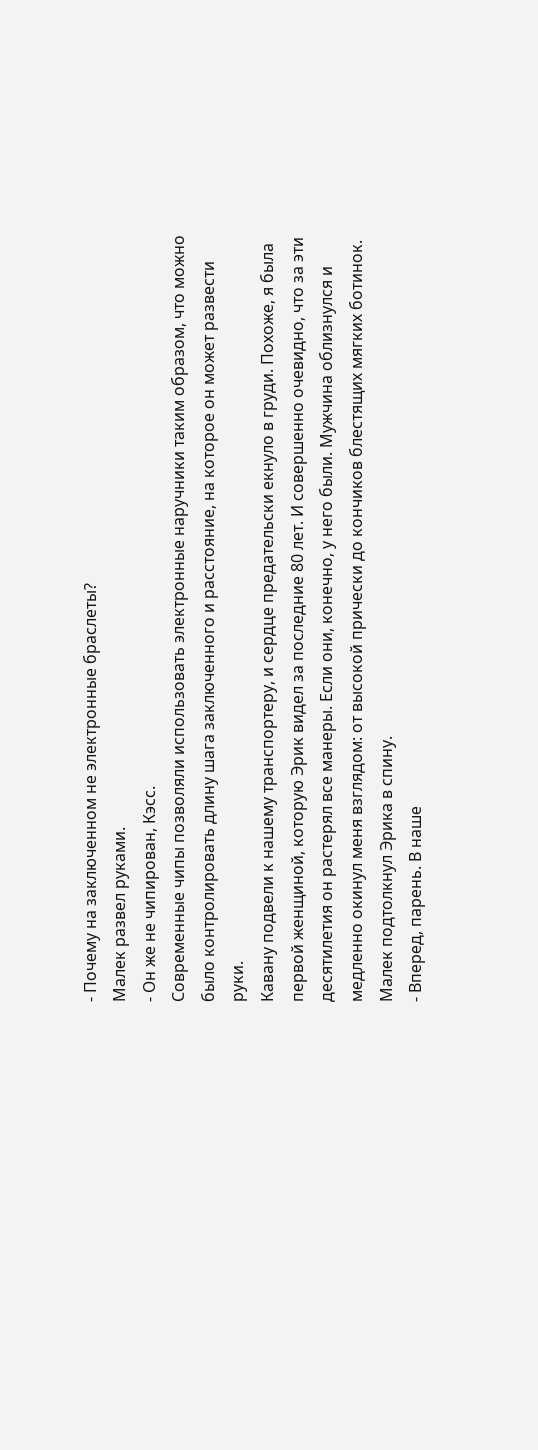- Почему на заключенном не электронные браслеты?
Малек развел руками.
- Он же не чипирован, Кэсс.
Современные чипы позволяли использовать электронные наручники таким образом, что можно было контролировать длину шага заключенного и расстояние, на которое он может развести руки.
Кавану подвели к нашему транспортеру, и сердце предательски екнуло в груди. Похоже, я была первой женщиной, которую Эрик видел за последние 80 лет. И совершенно очевидно, что за эти десятилетия он растерял все манеры. Если они, конечно, у него были. Мужчина облизнулся и медленно окинул меня взглядом: от высокой прически до кончиков блестящих мягких ботинок.
Малек подтолкнул Эрика в спину.
- Вперед, парень. В наше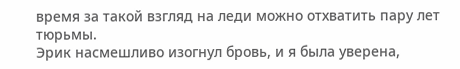время за такой взгляд на леди можно отхватить пару лет тюрьмы.
Эрик насмешливо изогнул бровь, и я была уверена,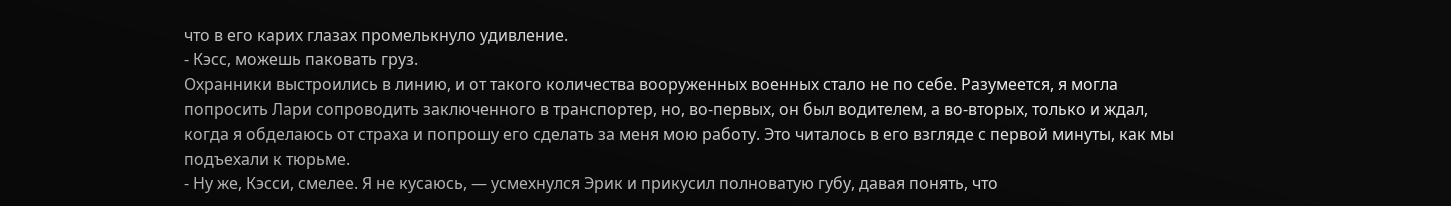что в его карих глазах промелькнуло удивление.
- Кэсс, можешь паковать груз.
Охранники выстроились в линию, и от такого количества вооруженных военных стало не по себе. Разумеется, я могла попросить Лари сопроводить заключенного в транспортер, но, во-первых, он был водителем, а во-вторых, только и ждал, когда я обделаюсь от страха и попрошу его сделать за меня мою работу. Это читалось в его взгляде с первой минуты, как мы подъехали к тюрьме.
- Ну же, Кэсси, смелее. Я не кусаюсь, — усмехнулся Эрик и прикусил полноватую губу, давая понять, что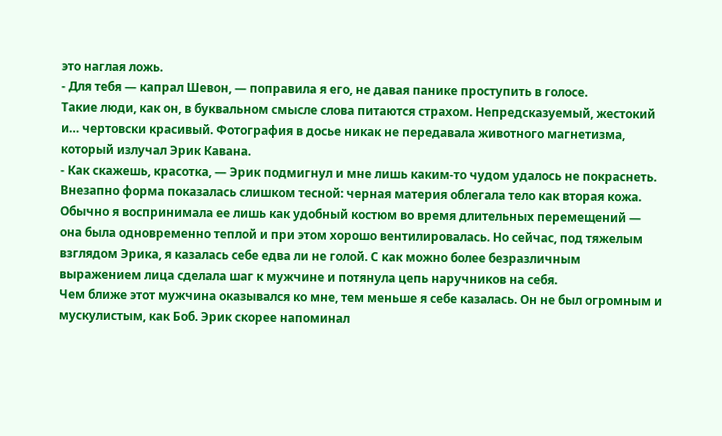это наглая ложь.
- Для тебя — капрал Шевон, — поправила я его, не давая панике проступить в голосе.
Такие люди, как он, в буквальном смысле слова питаются страхом. Непредсказуемый, жестокий и… чертовски красивый. Фотография в досье никак не передавала животного магнетизма, который излучал Эрик Кавана.
- Как скажешь, красотка, — Эрик подмигнул и мне лишь каким-то чудом удалось не покраснеть.
Внезапно форма показалась слишком тесной: черная материя облегала тело как вторая кожа. Обычно я воспринимала ее лишь как удобный костюм во время длительных перемещений — она была одновременно теплой и при этом хорошо вентилировалась. Но сейчас, под тяжелым взглядом Эрика, я казалась себе едва ли не голой. С как можно более безразличным выражением лица сделала шаг к мужчине и потянула цепь наручников на себя.
Чем ближе этот мужчина оказывался ко мне, тем меньше я себе казалась. Он не был огромным и мускулистым, как Боб. Эрик скорее напоминал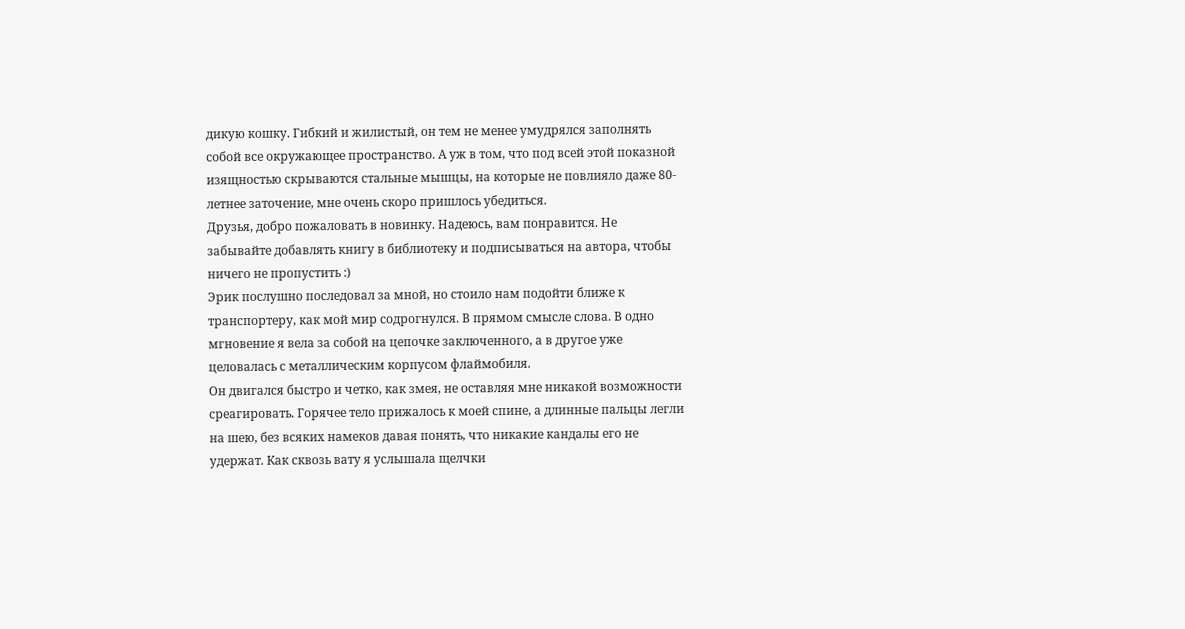дикую кошку. Гибкий и жилистый, он тем не менее умудрялся заполнять собой все окружающее пространство. А уж в том, что под всей этой показной изящностью скрываются стальные мышцы, на которые не повлияло даже 80-летнее заточение, мне очень скоро пришлось убедиться.
Друзья, добро пожаловать в новинку. Надеюсь, вам понравится. Не забывайте добавлять книгу в библиотеку и подписываться на автора, чтобы ничего не пропустить :)
Эрик послушно последовал за мной, но стоило нам подойти ближе к транспортеру, как мой мир содрогнулся. В прямом смысле слова. В одно мгновение я вела за собой на цепочке заключенного, а в другое уже целовалась с металлическим корпусом флаймобиля.
Он двигался быстро и четко, как змея, не оставляя мне никакой возможности среагировать. Горячее тело прижалось к моей спине, а длинные пальцы легли на шею, без всяких намеков давая понять, что никакие кандалы его не удержат. Как сквозь вату я услышала щелчки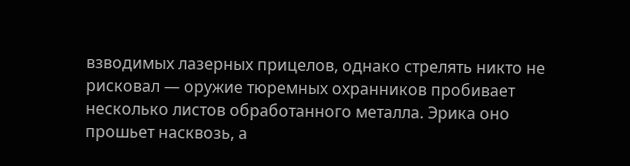взводимых лазерных прицелов, однако стрелять никто не рисковал — оружие тюремных охранников пробивает несколько листов обработанного металла. Эрика оно прошьет насквозь, а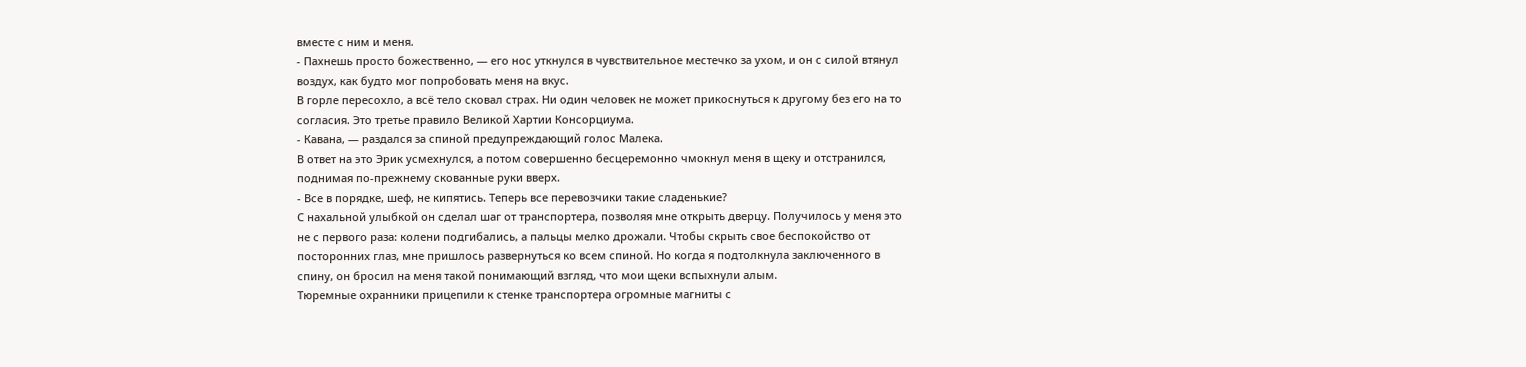вместе с ним и меня.
- Пахнешь просто божественно, — его нос уткнулся в чувствительное местечко за ухом, и он с силой втянул воздух, как будто мог попробовать меня на вкус.
В горле пересохло, а всё тело сковал страх. Ни один человек не может прикоснуться к другому без его на то согласия. Это третье правило Великой Хартии Консорциума.
- Кавана, — раздался за спиной предупреждающий голос Малека.
В ответ на это Эрик усмехнулся, а потом совершенно бесцеремонно чмокнул меня в щеку и отстранился, поднимая по-прежнему скованные руки вверх.
- Все в порядке, шеф, не кипятись. Теперь все перевозчики такие сладенькие?
С нахальной улыбкой он сделал шаг от транспортера, позволяя мне открыть дверцу. Получилось у меня это не с первого раза: колени подгибались, а пальцы мелко дрожали. Чтобы скрыть свое беспокойство от посторонних глаз, мне пришлось развернуться ко всем спиной. Но когда я подтолкнула заключенного в спину, он бросил на меня такой понимающий взгляд, что мои щеки вспыхнули алым.
Тюремные охранники прицепили к стенке транспортера огромные магниты с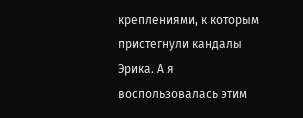креплениями, к которым пристегнули кандалы Эрика. А я воспользовалась этим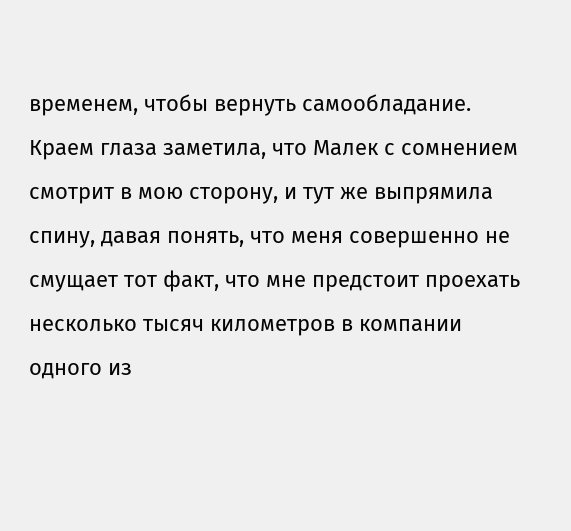временем, чтобы вернуть самообладание. Краем глаза заметила, что Малек с сомнением смотрит в мою сторону, и тут же выпрямила спину, давая понять, что меня совершенно не смущает тот факт, что мне предстоит проехать несколько тысяч километров в компании одного из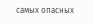самых опасных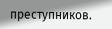преступников.